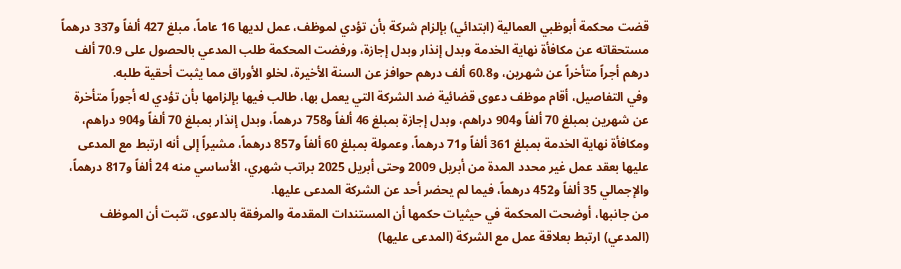قضت محكمة أبوظبي العمالية (ابتدائي) بإلزام شركة بأن تؤدي لموظف، عمل لديها 16 عاماً، مبلغ 427 ألفاً و337 درهماً مستحقاته عن مكافأة نهاية الخدمة وبدل إنذار وبدل إجازة، ورفضت المحكمة طلب المدعي بالحصول على 70.9 ألف درهم أجراً متأخراً عن شهرين، و60.8 ألف درهم حوافز عن السنة الأخيرة، لخلو الأوراق مما يثبت أحقية طلبه.
وفي التفاصيل، أقام موظف دعوى قضائية ضد الشركة التي يعمل بها، طالب فيها بإلزامها بأن تؤدي له أجوراً متأخرة عن شهرين بمبلغ 70 ألفاً و904 دراهم، وبدل إجازة بمبلغ 46 ألفاً و758 درهماً، وبدل إنذار بمبلغ 70 ألفاً و904 دراهم، ومكافأة نهاية الخدمة بمبلغ 361 ألفاً و71 درهماً، وعمولة بمبلغ 60 ألفاً و857 درهماً، مشيراً إلى أنه ارتبط مع المدعى عليها بعقد عمل غير محدد المدة من أبريل 2009 وحتى أبريل 2025 براتب شهري، الأساسي منه 24 ألفاً و817 درهماً، والإجمالي 35 ألفاً و452 درهماً، فيما لم يحضر أحد عن الشركة المدعى عليها.
من جانبها، أوضحت المحكمة في حيثيات حكمها أن المستندات المقدمة والمرفقة بالدعوى، تثبت أن الموظف (المدعي) ارتبط بعلاقة عمل مع الشركة (المدعى عليها)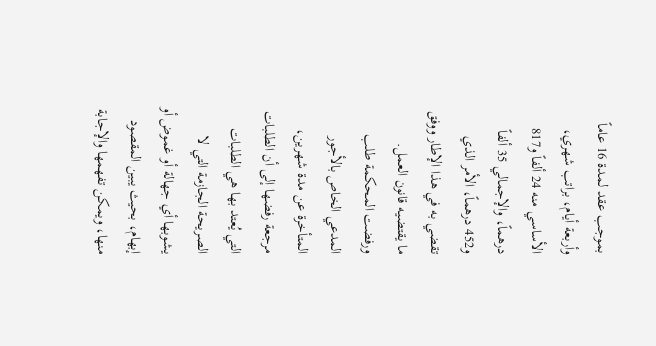بموجب عقد لمدة 16 عاماً وأربعة أيام، براتب شهري، الأساسي منه 24 ألفاً و817 درهماً، والإجمالي 35 ألفاً و452 درهماً، الأمر الذي تقضي به في هذا الإطار ووفق ما يقتضيه قانون العمل.
ورفضت المحكمة طلب المدعي الخاص بالأجور المتأخرة عن مدة شهرين، مرجعة رفضها إلى أن الطلبات التي يُعتد بها هي الطلبات الصريحة الجازمة التي لا يشوبها أي جهالة أو غموض أو إبهام، بحيث يبين المقصود منها، ويمكن تفهمها والإجابة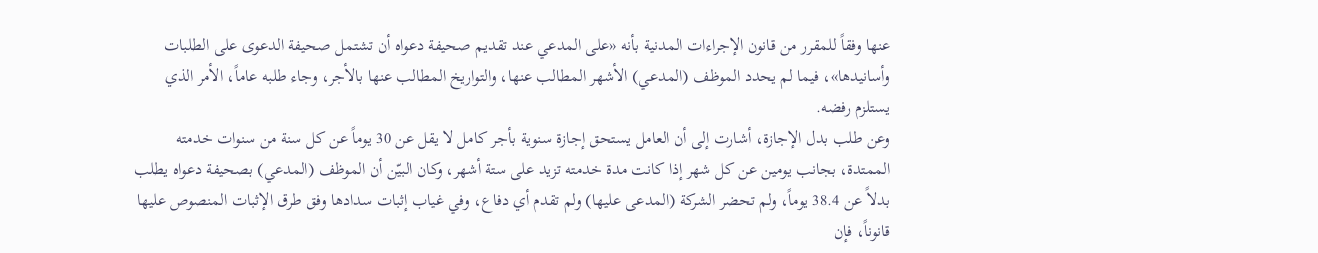عنها وفقاً للمقرر من قانون الإجراءات المدنية بأنه «على المدعي عند تقديم صحيفة دعواه أن تشتمل صحيفة الدعوى على الطلبات وأسانيدها»، فيما لم يحدد الموظف (المدعي) الأشهر المطالب عنها، والتواريخ المطالب عنها بالأجر، وجاء طلبه عاماً، الأمر الذي يستلزم رفضه.
وعن طلب بدل الإجازة، أشارت إلى أن العامل يستحق إجازة سنوية بأجر كامل لا يقل عن 30 يوماً عن كل سنة من سنوات خدمته الممتدة، بجانب يومين عن كل شهر إذا كانت مدة خدمته تزيد على ستة أشهر، وكان البيّن أن الموظف (المدعي) بصحيفة دعواه يطلب بدلاً عن 38.4 يوماً، ولم تحضر الشركة (المدعى عليها) ولم تقدم أي دفاع، وفي غياب إثبات سدادها وفق طرق الإثبات المنصوص عليها قانوناً، فإن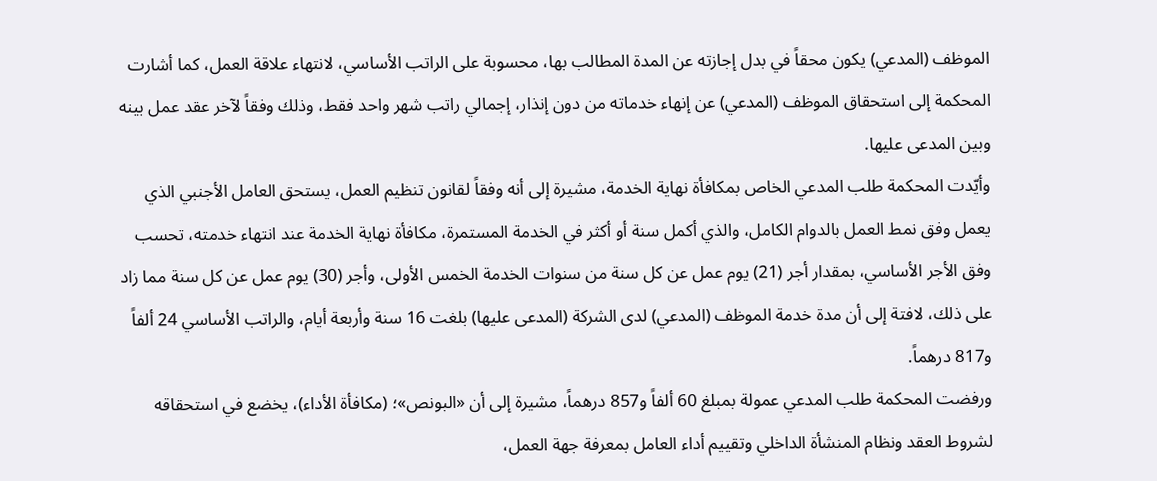الموظف (المدعي) يكون محقاً في بدل إجازته عن المدة المطالب بها، محسوبة على الراتب الأساسي، لانتهاء علاقة العمل، كما أشارت المحكمة إلى استحقاق الموظف (المدعي) عن إنهاء خدماته من دون إنذار، إجمالي راتب شهر واحد فقط، وذلك وفقاً لآخر عقد عمل بينه وبين المدعى عليها.
وأيّدت المحكمة طلب المدعي الخاص بمكافأة نهاية الخدمة، مشيرة إلى أنه وفقاً لقانون تنظيم العمل، يستحق العامل الأجنبي الذي يعمل وفق نمط العمل بالدوام الكامل، والذي أكمل سنة أو أكثر في الخدمة المستمرة، مكافأة نهاية الخدمة عند انتهاء خدمته، تحسب وفق الأجر الأساسي، بمقدار أجر (21) يوم عمل عن كل سنة من سنوات الخدمة الخمس الأولى، وأجر (30) يوم عمل عن كل سنة مما زاد على ذلك، لافتة إلى أن مدة خدمة الموظف (المدعي) لدى الشركة (المدعى عليها) بلغت 16 سنة وأربعة أيام، والراتب الأساسي 24 ألفاً و817 درهماً.
ورفضت المحكمة طلب المدعي عمولة بمبلغ 60 ألفاً و857 درهماً، مشيرة إلى أن «البونص»؛ (مكافأة الأداء)، يخضع في استحقاقه لشروط العقد ونظام المنشأة الداخلي وتقييم أداء العامل بمعرفة جهة العمل،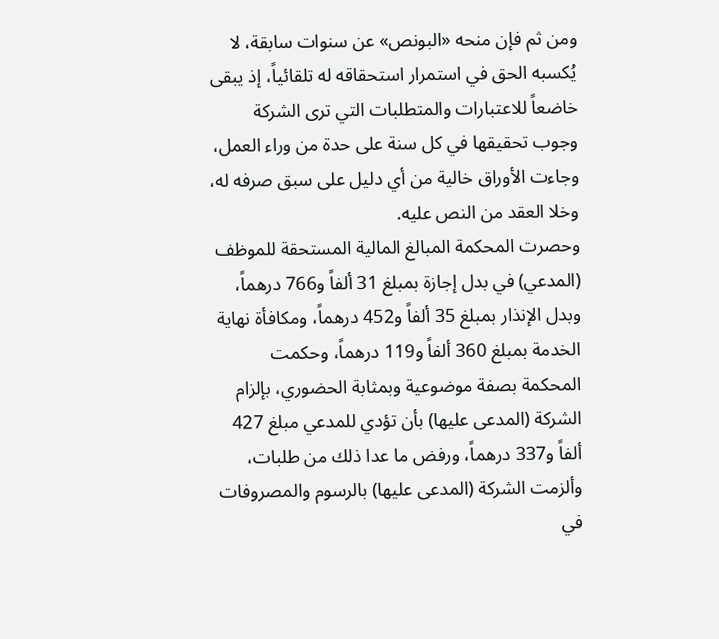ومن ثم فإن منحه «البونص» عن سنوات سابقة، لا يُكسبه الحق في استمرار استحقاقه له تلقائياً، إذ يبقى خاضعاً للاعتبارات والمتطلبات التي ترى الشركة وجوب تحقيقها في كل سنة على حدة من وراء العمل، وجاءت الأوراق خالية من أي دليل على سبق صرفه له، وخلا العقد من النص عليه.
وحصرت المحكمة المبالغ المالية المستحقة للموظف (المدعي) في بدل إجازة بمبلغ 31 ألفاً و766 درهماً، وبدل الإنذار بمبلغ 35 ألفاً و452 درهماً، ومكافأة نهاية الخدمة بمبلغ 360 ألفاً و119 درهماً، وحكمت المحكمة بصفة موضوعية وبمثابة الحضوري، بإلزام الشركة (المدعى عليها) بأن تؤدي للمدعي مبلغ 427 ألفاً و337 درهماً، ورفض ما عدا ذلك من طلبات، وألزمت الشركة (المدعى عليها) بالرسوم والمصروفات في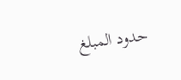حدود المبلغ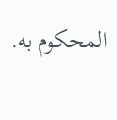المحكوم به.